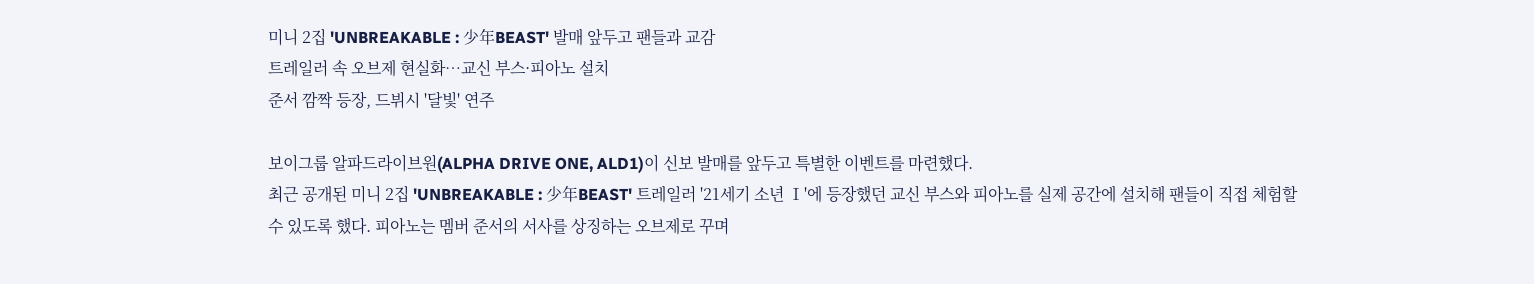미니 2집 'UNBREAKABLE : 少年BEAST' 발매 앞두고 팬들과 교감
트레일러 속 오브제 현실화…교신 부스·피아노 설치
준서 깜짝 등장, 드뷔시 '달빛' 연주

보이그룹 알파드라이브원(ALPHA DRIVE ONE, ALD1)이 신보 발매를 앞두고 특별한 이벤트를 마련했다.
최근 공개된 미니 2집 'UNBREAKABLE : 少年BEAST' 트레일러 '21세기 소년 Ⅰ'에 등장했던 교신 부스와 피아노를 실제 공간에 설치해 팬들이 직접 체험할 수 있도록 했다. 피아노는 멤버 준서의 서사를 상징하는 오브제로 꾸며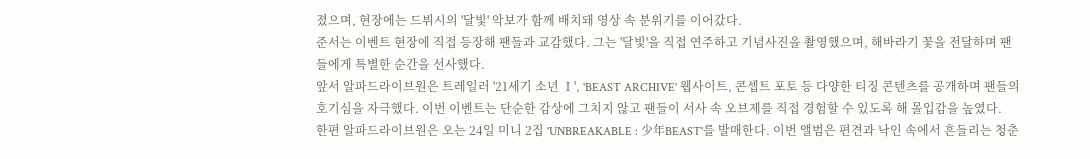졌으며, 현장에는 드뷔시의 '달빛' 악보가 함께 배치돼 영상 속 분위기를 이어갔다.
준서는 이벤트 현장에 직접 등장해 팬들과 교감했다. 그는 '달빛'을 직접 연주하고 기념사진을 촬영했으며, 해바라기 꽃을 전달하며 팬들에게 특별한 순간을 선사했다.
앞서 알파드라이브원은 트레일러 '21세기 소년 Ⅰ', 'BEAST ARCHIVE' 웹사이트, 콘셉트 포토 등 다양한 티징 콘텐츠를 공개하며 팬들의 호기심을 자극했다. 이번 이벤트는 단순한 감상에 그치지 않고 팬들이 서사 속 오브제를 직접 경험할 수 있도록 해 몰입감을 높였다.
한편 알파드라이브원은 오는 24일 미니 2집 'UNBREAKABLE : 少年BEAST'를 발매한다. 이번 앨범은 편견과 낙인 속에서 흔들리는 청춘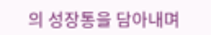의 성장통을 담아내며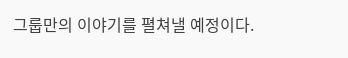그룹만의 이야기를 펼쳐낼 예정이다.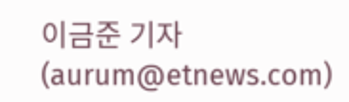이금준 기자 (aurum@etnews.com)